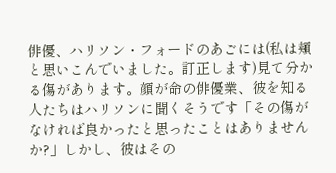俳優、ハリソン・フォードのあごには(私は頬と思いこんでいました。訂正します)見て分かる傷があります。顔が命の俳優業、彼を知る人たちはハリソンに聞くそうです「その傷がなければ良かったと思ったことはありませんか?」しかし、彼はその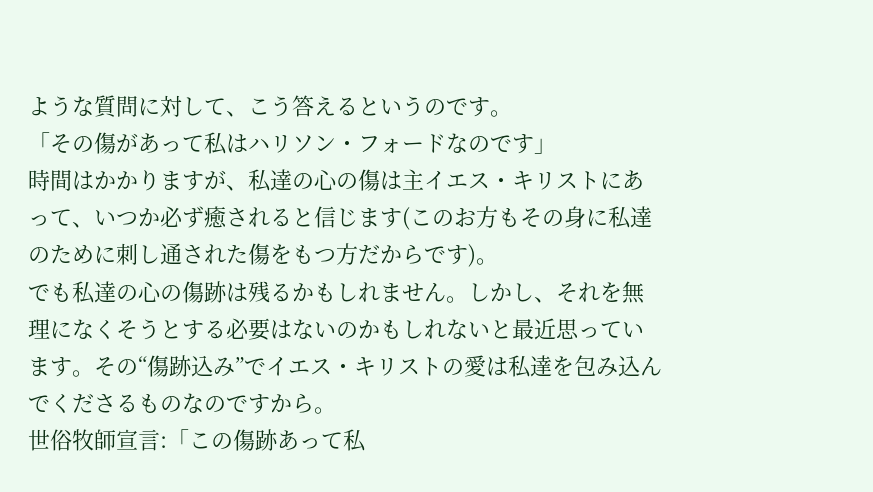ような質問に対して、こう答えるというのです。
「その傷があって私はハリソン・フォードなのです」
時間はかかりますが、私達の心の傷は主イエス・キリストにあって、いつか必ず癒されると信じます(このお方もその身に私達のために刺し通された傷をもつ方だからです)。
でも私達の心の傷跡は残るかもしれません。しかし、それを無理になくそうとする必要はないのかもしれないと最近思っています。その“傷跡込み”でイエス・キリストの愛は私達を包み込んでくださるものなのですから。
世俗牧師宣言:「この傷跡あって私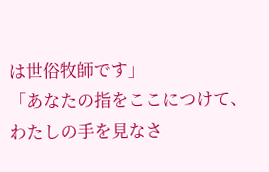は世俗牧師です」
「あなたの指をここにつけて、わたしの手を見なさ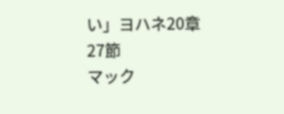い」ヨハネ20章27節
マック